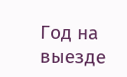Год на выезде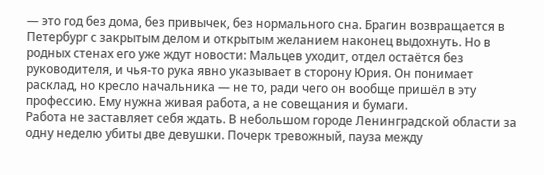— это год без дома, без привычек, без нормального сна. Брагин возвращается в Петербург с закрытым делом и открытым желанием наконец выдохнуть. Но в родных стенах его уже ждут новости: Мальцев уходит, отдел остаётся без руководителя, и чья-то рука явно указывает в сторону Юрия. Он понимает расклад, но кресло начальника — не то, ради чего он вообще пришёл в эту профессию. Ему нужна живая работа, а не совещания и бумаги.
Работа не заставляет себя ждать. В небольшом городе Ленинградской области за одну неделю убиты две девушки. Почерк тревожный, пауза между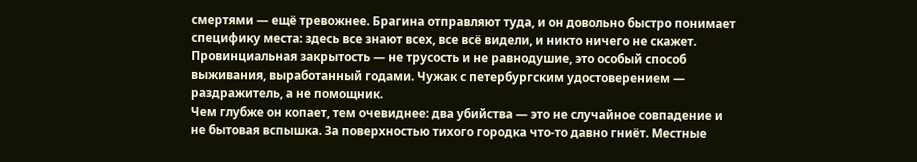смертями — ещё тревожнее. Брагина отправляют туда, и он довольно быстро понимает специфику места: здесь все знают всех, все всё видели, и никто ничего не скажет. Провинциальная закрытость — не трусость и не равнодушие, это особый способ выживания, выработанный годами. Чужак с петербургским удостоверением — раздражитель, а не помощник.
Чем глубже он копает, тем очевиднее: два убийства — это не случайное совпадение и не бытовая вспышка. За поверхностью тихого городка что-то давно гниёт. Местные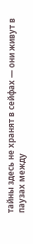тайны здесь не хранят в сейфах — они живут в паузах между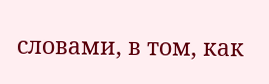словами, в том, как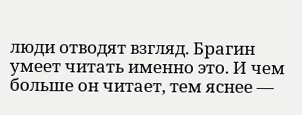люди отводят взгляд. Брагин умеет читать именно это. И чем больше он читает, тем яснее —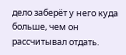дело заберёт у него куда больше, чем он рассчитывал отдать.